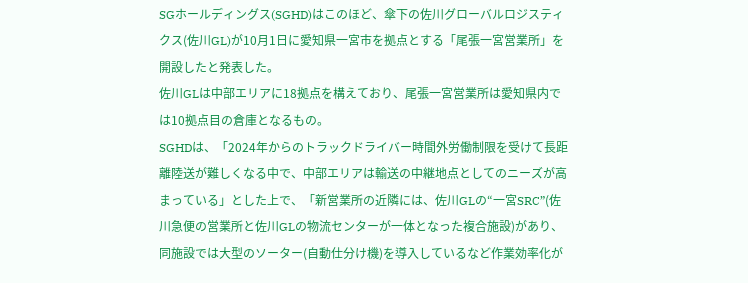SGホールディングス(SGHD)はこのほど、傘下の佐川グローバルロジスティクス(佐川GL)が10月1日に愛知県一宮市を拠点とする「尾張一宮営業所」を開設したと発表した。
佐川GLは中部エリアに18拠点を構えており、尾張一宮営業所は愛知県内では10拠点目の倉庫となるもの。
SGHDは、「2024年からのトラックドライバー時間外労働制限を受けて長距離陸送が難しくなる中で、中部エリアは輸送の中継地点としてのニーズが高まっている」とした上で、「新営業所の近隣には、佐川GLの“一宮SRC”(佐川急便の営業所と佐川GLの物流センターが一体となった複合施設)があり、同施設では大型のソーター(自動仕分け機)を導入しているなど作業効率化が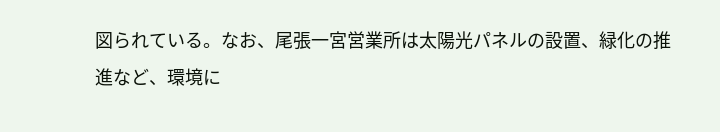図られている。なお、尾張一宮営業所は太陽光パネルの設置、緑化の推進など、環境に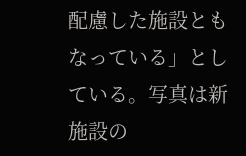配慮した施設ともなっている」としている。写真は新施設の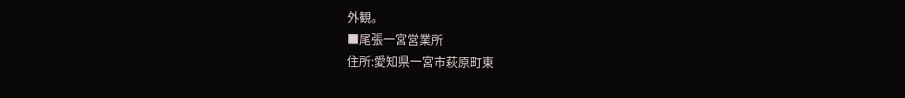外観。
■尾張一宮営業所
住所:愛知県一宮市萩原町東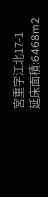宮重字江北17-1
延床面積:6468m2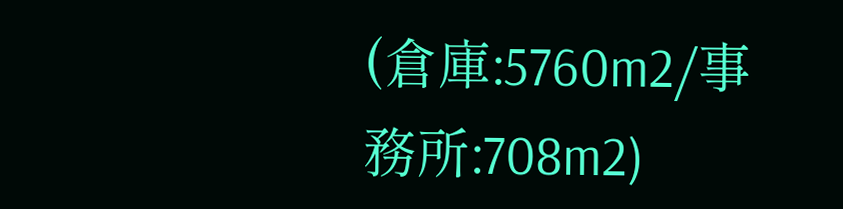(倉庫:5760m2/事務所:708m2)